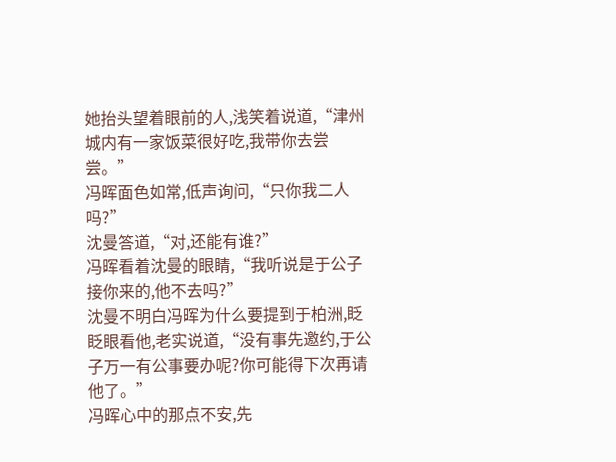她抬头望着眼前的人,浅笑着说道,“津州城内有一家饭菜很好吃,我带你去尝尝。”
冯晖面色如常,低声询问,“只你我二人吗?”
沈曼答道,“对,还能有谁?”
冯晖看着沈曼的眼睛,“我听说是于公子接你来的,他不去吗?”
沈曼不明白冯晖为什么要提到于柏洲,眨眨眼看他,老实说道,“没有事先邀约,于公子万一有公事要办呢?你可能得下次再请他了。”
冯晖心中的那点不安,先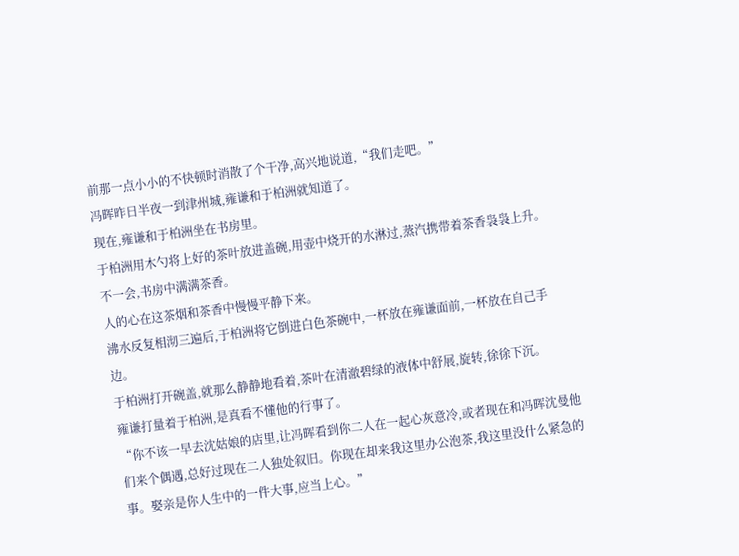前那一点小小的不快顿时消散了个干净,高兴地说道,“我们走吧。”
冯晖昨日半夜一到津州城,雍谦和于柏洲就知道了。
现在,雍谦和于柏洲坐在书房里。
于柏洲用木勺将上好的茶叶放进盖碗,用壶中烧开的水淋过,蒸汽携带着茶香袅袅上升。
不一会,书房中满满茶香。
人的心在这茶烟和茶香中慢慢平静下来。
沸水反复相沏三遍后,于柏洲将它倒进白色茶碗中,一杯放在雍谦面前,一杯放在自己手边。
于柏洲打开碗盖,就那么静静地看着,茶叶在清澈碧绿的液体中舒展,旋转,徐徐下沉。
雍谦打量着于柏洲,是真看不懂他的行事了。
“你不该一早去沈姑娘的店里,让冯晖看到你二人在一起心灰意冷,或者现在和冯晖沈曼他们来个偶遇,总好过现在二人独处叙旧。你现在却来我这里办公泡茶,我这里没什么紧急的事。娶亲是你人生中的一件大事,应当上心。”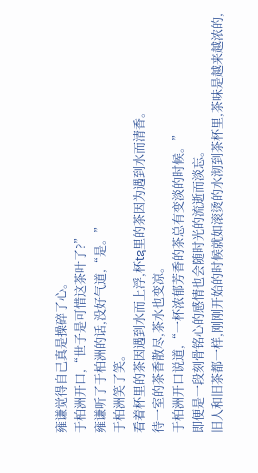雍谦觉得自己真是操碎了心。
于柏洲开口,“世子是可惜这茶叶了?”
雍谦听了于柏洲的话,没好气道,“是。”
于柏洲笑了笑。
看着杯里的茶因遇到水而上浮,杯tຊ里的茶因为遇到水而清香。
待一室的茶香散尽,茶水也变凉。
于柏洲开口说道,“一杯浓郁芳香的茶总有变淡的时候。”
即便是一段刻骨铭心的感情也会随时光的流逝而淡忘。
旧人和旧茶都一样,刚刚开始的时候就如滚烫的水沏到茶杯里,茶味是越来越浓的,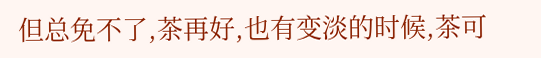但总免不了,茶再好,也有变淡的时候,茶可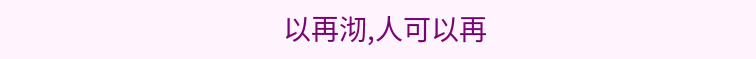以再沏,人可以再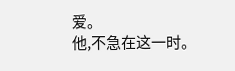爱。
他,不急在这一时。